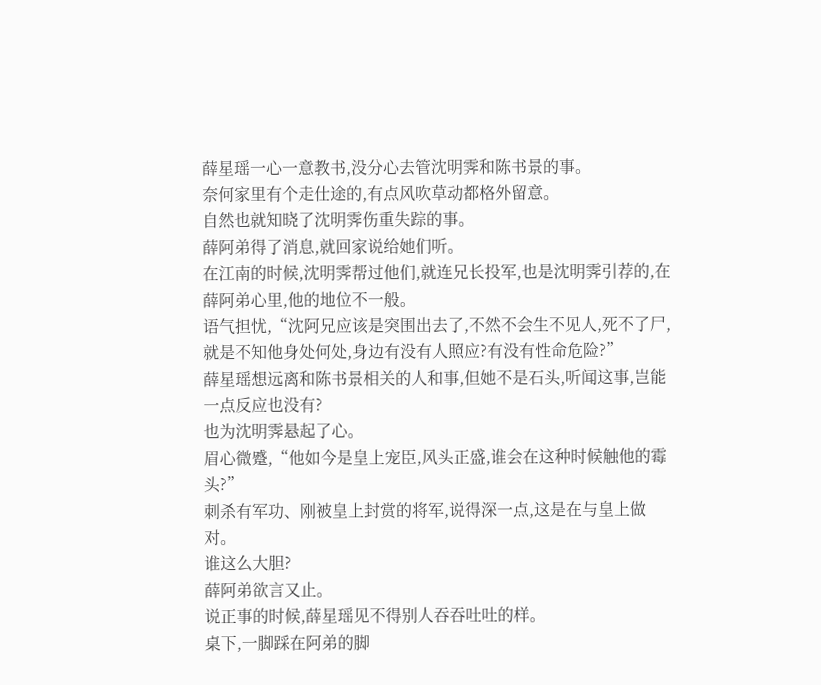薛星瑶一心一意教书,没分心去管沈明霁和陈书景的事。
奈何家里有个走仕途的,有点风吹草动都格外留意。
自然也就知晓了沈明霁伤重失踪的事。
薛阿弟得了消息,就回家说给她们听。
在江南的时候,沈明霁帮过他们,就连兄长投军,也是沈明霁引荐的,在薛阿弟心里,他的地位不一般。
语气担忧,“沈阿兄应该是突围出去了,不然不会生不见人,死不了尸,就是不知他身处何处,身边有没有人照应?有没有性命危险?”
薛星瑶想远离和陈书景相关的人和事,但她不是石头,听闻这事,岂能一点反应也没有?
也为沈明霁悬起了心。
眉心微蹙,“他如今是皇上宠臣,风头正盛,谁会在这种时候触他的霉头?”
刺杀有军功、刚被皇上封赏的将军,说得深一点,这是在与皇上做对。
谁这么大胆?
薛阿弟欲言又止。
说正事的时候,薛星瑶见不得别人吞吞吐吐的样。
桌下,一脚踩在阿弟的脚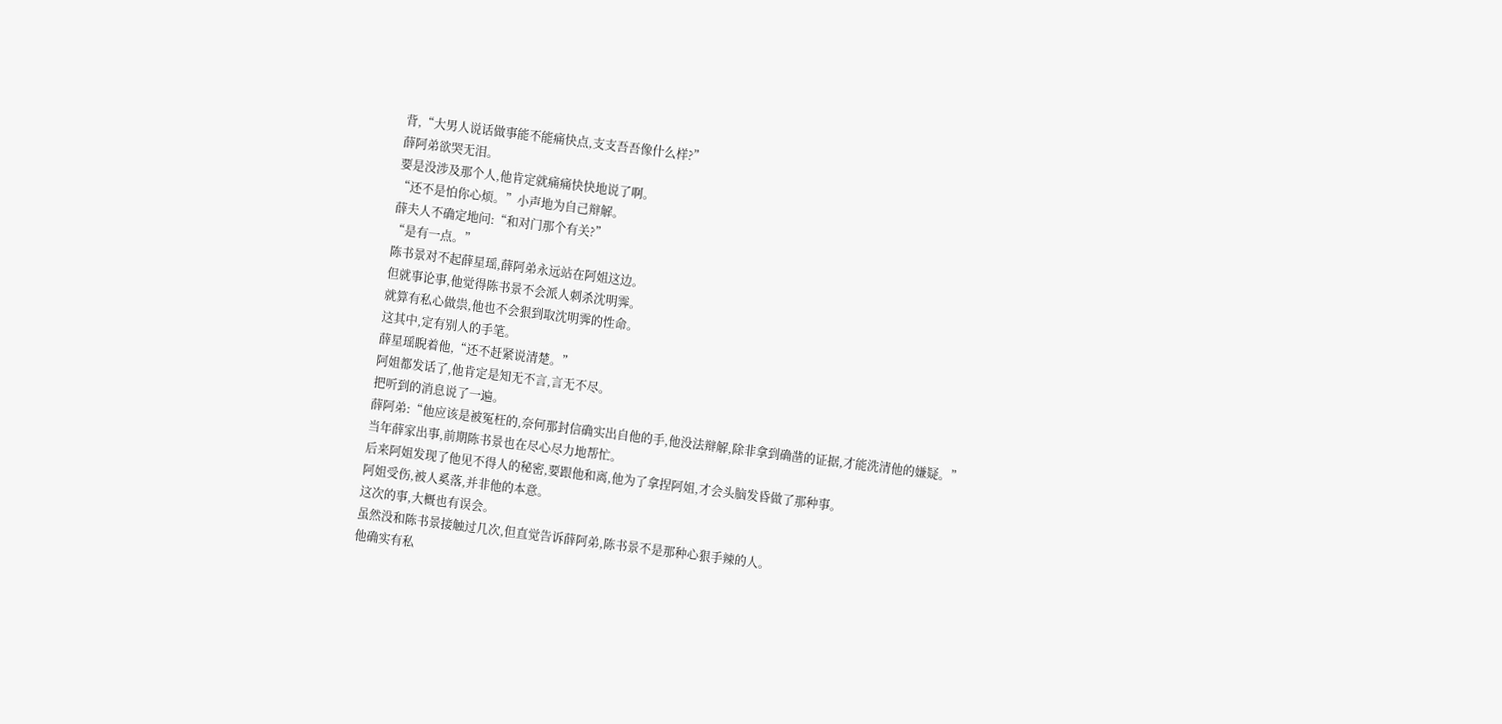背,“大男人说话做事能不能痛快点,支支吾吾像什么样?”
薛阿弟欲哭无泪。
要是没涉及那个人,他肯定就痛痛快快地说了啊。
“还不是怕你心烦。”小声地为自己辩解。
薛夫人不确定地问:“和对门那个有关?”
“是有一点。”
陈书景对不起薛星瑶,薛阿弟永远站在阿姐这边。
但就事论事,他觉得陈书景不会派人刺杀沈明霁。
就算有私心做祟,他也不会狠到取沈明霁的性命。
这其中,定有别人的手笔。
薛星瑶睨着他,“还不赶紧说清楚。”
阿姐都发话了,他肯定是知无不言,言无不尽。
把听到的消息说了一遍。
薛阿弟:“他应该是被冤枉的,奈何那封信确实出自他的手,他没法辩解,除非拿到确凿的证据,才能洗清他的嫌疑。”
当年薛家出事,前期陈书景也在尽心尽力地帮忙。
后来阿姐发现了他见不得人的秘密,要跟他和离,他为了拿捏阿姐,才会头脑发昏做了那种事。
阿姐受伤,被人奚落,并非他的本意。
这次的事,大概也有误会。
虽然没和陈书景接触过几次,但直觉告诉薛阿弟,陈书景不是那种心狠手辣的人。
他确实有私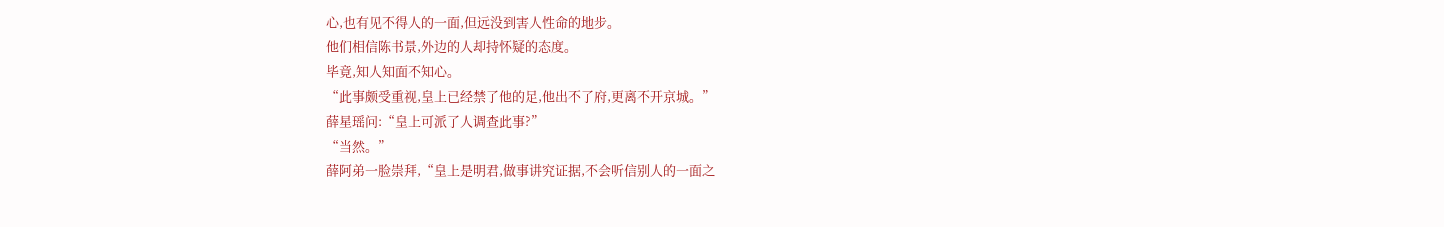心,也有见不得人的一面,但远没到害人性命的地步。
他们相信陈书景,外边的人却持怀疑的态度。
毕竟,知人知面不知心。
“此事颇受重视,皇上已经禁了他的足,他出不了府,更离不开京城。”
薛星瑶问:“皇上可派了人调查此事?”
“当然。”
薛阿弟一脸崇拜,“皇上是明君,做事讲究证据,不会听信别人的一面之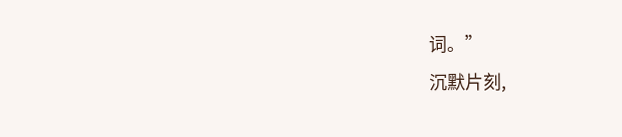词。”
沉默片刻,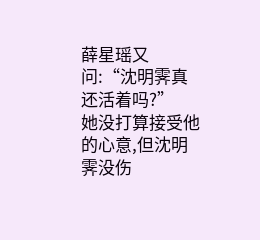薛星瑶又问:“沈明霁真还活着吗?”
她没打算接受他的心意,但沈明霁没伤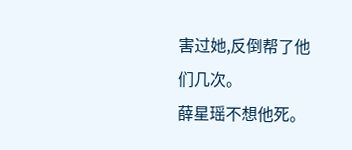害过她,反倒帮了他们几次。
薛星瑶不想他死。